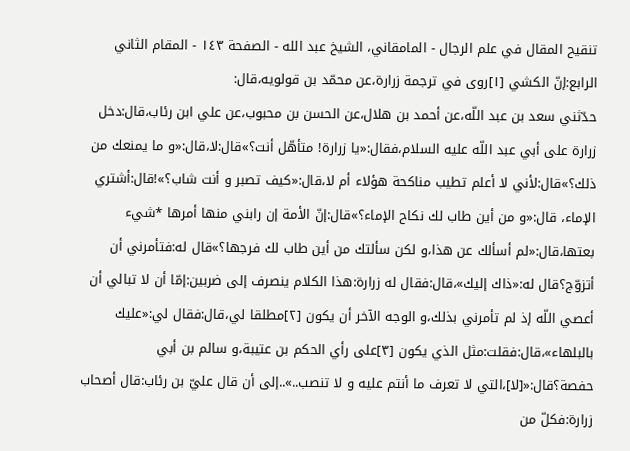تنقيح المقال في علم الرجال - المامقاني، الشيخ عبد الله - الصفحة ١٤٣ - المقام الثاني
الرابع:إنّ الكشي [١]روى في ترجمة زرارة،عن محمّد بن قولويه،قال:
حدّثني سعد بن عبد اللّه،عن أحمد بن هلال،عن الحسن بن محبوب،عن علي ابن رئاب،قال:دخل زرارة على أبي عبد اللّه عليه السلام،فقال:«يا زرارة! متأهّل أنت؟»قال:لا،قال:«و ما يمنعك من ذلك؟»قال:لأني لا أعلم تطيب مناكحة هؤلاء أم لا،قال:«كيف تصبر و أنت شاب؟»!قال:أشتري الإماء، قال:«و من أين طاب لك نكاح الإماء؟»قال:إنّ الأمة إن رابني منها أمرها *شيء بعتها،قال:«لم أسألك عن هذا،و لكن سألتك من أين طاب لك فرجها؟»قال له:فتأمرني أن أتزوّج؟قال له:«ذاك إليك»،قال:فقال له زرارة:هذا الكلام ينصرف إلى ضربين:إمّا أن لا تبالي أن أعصي اللّه إذ لم تأمرني بذلك،و الوجه الآخر أن يكون [٢]مطلقا لي،قال:فقال لي:«عليك بالبلهاء»،قال:فقلت:مثل الذي يكون [٣]على رأي الحكم بن عتيبة،و سالم بن أبي حفصة؟قال:«[لا]،التي لا تعرف ما أنتم عليه و لا تنصب..»..إلى أن قال عليّ بن رئاب:قال أصحاب زرارة:فكلّ من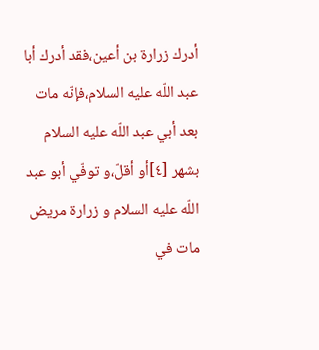أدرك زرارة بن أعين،فقد أدرك أبا عبد اللّه عليه السلام،فإنّه مات بعد أبي عبد اللّه عليه السلام بشهر [٤]أو أقلّ،و توفّي أبو عبد اللّه عليه السلام و زرارة مريض مات في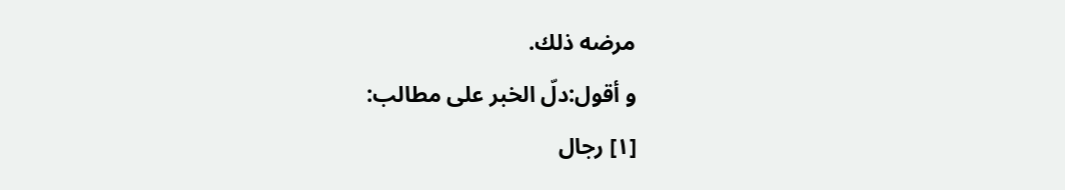مرضه ذلك.
و أقول:دلّ الخبر على مطالب:
[١] رجال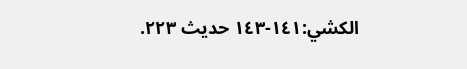الكشي:١٤١-١٤٣ حديث ٢٢٣.